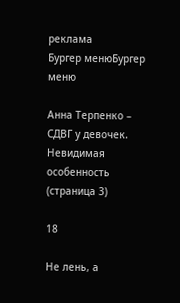реклама
Бургер менюБургер меню

Анна Терпенко – СДВГ у девочек. Невидимая особенность (страница 3)

18

Не лень, а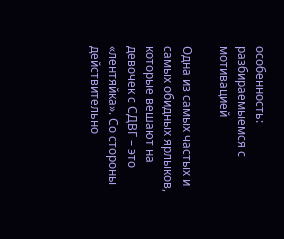особенность: разбираемыемся с мотивацией

Одна из самых частых и самых обидных ярлыков, которые вешают на девочек с СДВГ – это «лентяйка». Со стороны действительно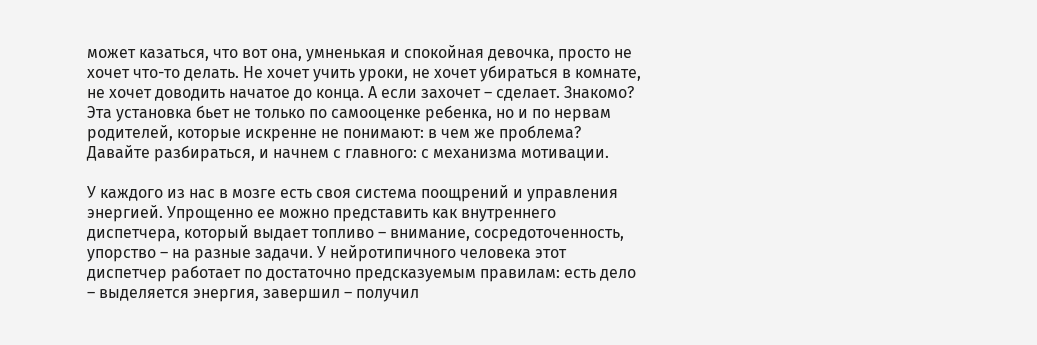может казаться, что вот она, умненькая и спокойная девочка, просто не хочет что-то делать. Не хочет учить уроки, не хочет убираться в комнате, не хочет доводить начатое до конца. А если захочет – сделает. Знакомо? Эта установка бьет не только по самооценке ребенка, но и по нервам родителей, которые искренне не понимают: в чем же проблема? Давайте разбираться, и начнем с главного: с механизма мотивации.

У каждого из нас в мозге есть своя система поощрений и управления энергией. Упрощенно ее можно представить как внутреннего диспетчера, который выдает топливо – внимание, сосредоточенность, упорство – на разные задачи. У нейротипичного человека этот диспетчер работает по достаточно предсказуемым правилам: есть дело – выделяется энергия, завершил – получил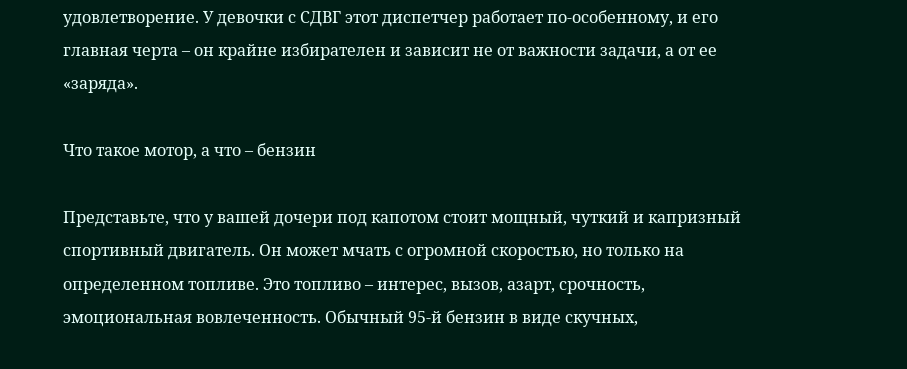удовлетворение. У девочки с СДВГ этот диспетчер работает по-особенному, и его главная черта – он крайне избирателен и зависит не от важности задачи, а от ее «заряда».

Что такое мотор, а что – бензин

Представьте, что у вашей дочери под капотом стоит мощный, чуткий и капризный спортивный двигатель. Он может мчать с огромной скоростью, но только на определенном топливе. Это топливо – интерес, вызов, азарт, срочность, эмоциональная вовлеченность. Обычный 95-й бензин в виде скучных,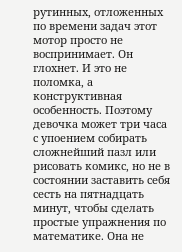рутинных, отложенных по времени задач этот мотор просто не воспринимает. Он глохнет. И это не поломка, а конструктивная особенность. Поэтому девочка может три часа с упоением собирать сложнейший пазл или рисовать комикс, но не в состоянии заставить себя сесть на пятнадцать минут, чтобы сделать простые упражнения по математике. Она не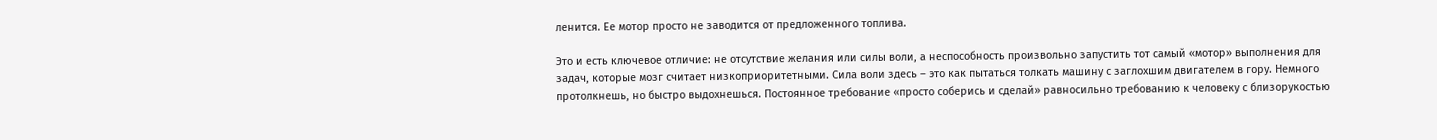ленится. Ее мотор просто не заводится от предложенного топлива.

Это и есть ключевое отличие: не отсутствие желания или силы воли, а неспособность произвольно запустить тот самый «мотор» выполнения для задач, которые мозг считает низкоприоритетными. Сила воли здесь – это как пытаться толкать машину с заглохшим двигателем в гору. Немного протолкнешь, но быстро выдохнешься. Постоянное требование «просто соберись и сделай» равносильно требованию к человеку с близорукостью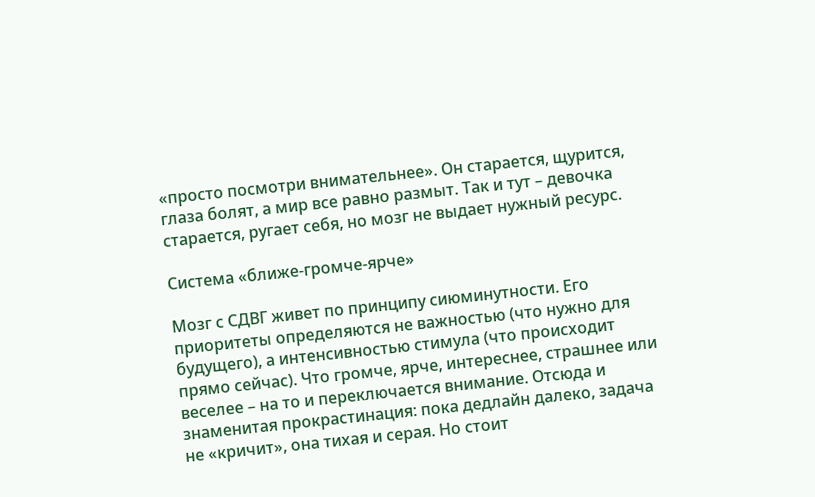«просто посмотри внимательнее». Он старается, щурится, глаза болят, а мир все равно размыт. Так и тут – девочка старается, ругает себя, но мозг не выдает нужный ресурс.

Система «ближе-громче-ярче»

Мозг с СДВГ живет по принципу сиюминутности. Его приоритеты определяются не важностью (что нужно для будущего), а интенсивностью стимула (что происходит прямо сейчас). Что громче, ярче, интереснее, страшнее или веселее – на то и переключается внимание. Отсюда и знаменитая прокрастинация: пока дедлайн далеко, задача не «кричит», она тихая и серая. Но стоит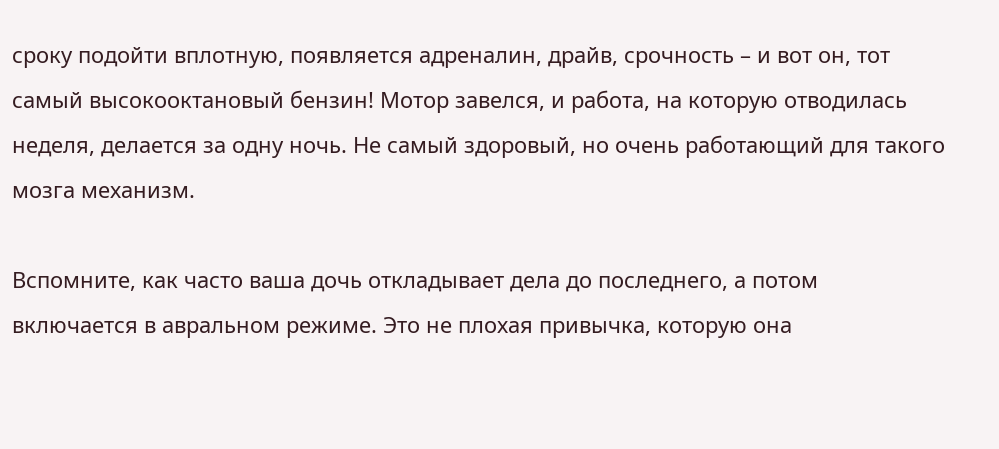сроку подойти вплотную, появляется адреналин, драйв, срочность – и вот он, тот самый высокооктановый бензин! Мотор завелся, и работа, на которую отводилась неделя, делается за одну ночь. Не самый здоровый, но очень работающий для такого мозга механизм.

Вспомните, как часто ваша дочь откладывает дела до последнего, а потом включается в авральном режиме. Это не плохая привычка, которую она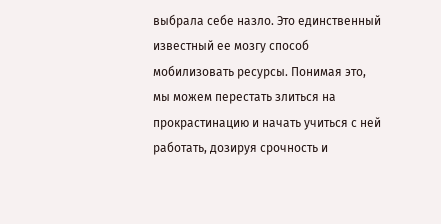выбрала себе назло. Это единственный известный ее мозгу способ мобилизовать ресурсы. Понимая это, мы можем перестать злиться на прокрастинацию и начать учиться с ней работать, дозируя срочность и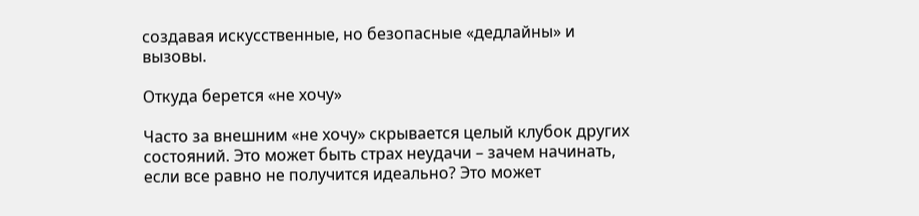создавая искусственные, но безопасные «дедлайны» и вызовы.

Откуда берется «не хочу»

Часто за внешним «не хочу» скрывается целый клубок других состояний. Это может быть страх неудачи – зачем начинать, если все равно не получится идеально? Это может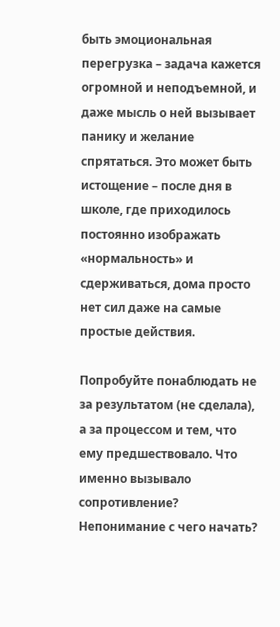быть эмоциональная перегрузка – задача кажется огромной и неподъемной, и даже мысль о ней вызывает панику и желание спрятаться. Это может быть истощение – после дня в школе, где приходилось постоянно изображать «нормальность» и сдерживаться, дома просто нет сил даже на самые простые действия.

Попробуйте понаблюдать не за результатом (не сделала), а за процессом и тем, что ему предшествовало. Что именно вызывало сопротивление? Непонимание с чего начать?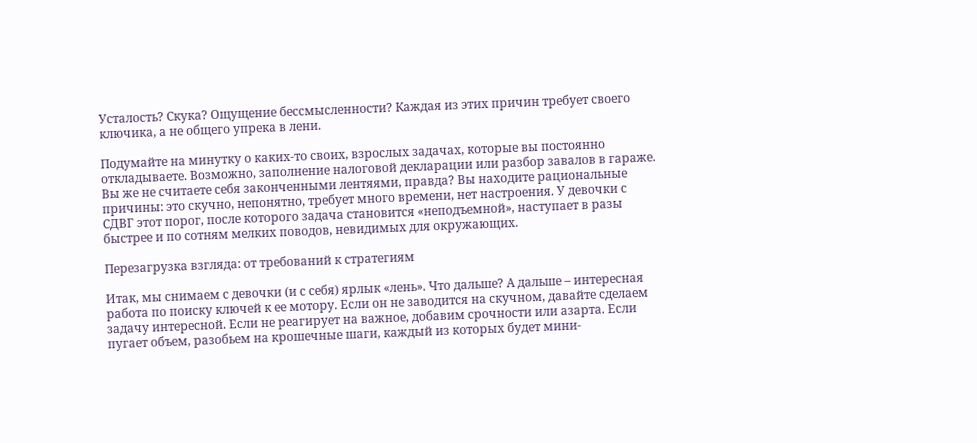Усталость? Скука? Ощущение бессмысленности? Каждая из этих причин требует своего ключика, а не общего упрека в лени.

Подумайте на минутку о каких-то своих, взрослых задачах, которые вы постоянно откладываете. Возможно, заполнение налоговой декларации или разбор завалов в гараже. Вы же не считаете себя законченными лентяями, правда? Вы находите рациональные причины: это скучно, непонятно, требует много времени, нет настроения. У девочки с СДВГ этот порог, после которого задача становится «неподъемной», наступает в разы быстрее и по сотням мелких поводов, невидимых для окружающих.

Перезагрузка взгляда: от требований к стратегиям

Итак, мы снимаем с девочки (и с себя) ярлык «лень». Что дальше? А дальше – интересная работа по поиску ключей к ее мотору. Если он не заводится на скучном, давайте сделаем задачу интересной. Если не реагирует на важное, добавим срочности или азарта. Если пугает объем, разобьем на крошечные шаги, каждый из которых будет мини-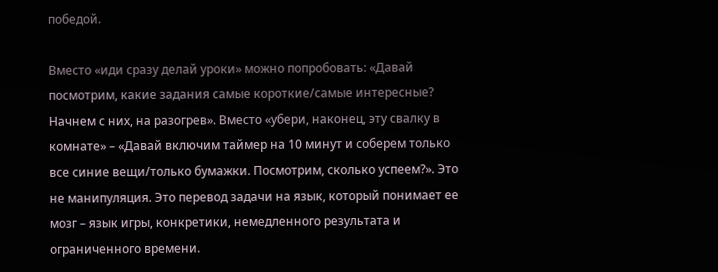победой.

Вместо «иди сразу делай уроки» можно попробовать: «Давай посмотрим, какие задания самые короткие/самые интересные? Начнем с них, на разогрев». Вместо «убери, наконец, эту свалку в комнате» – «Давай включим таймер на 10 минут и соберем только все синие вещи/только бумажки. Посмотрим, сколько успеем?». Это не манипуляция. Это перевод задачи на язык, который понимает ее мозг – язык игры, конкретики, немедленного результата и ограниченного времени.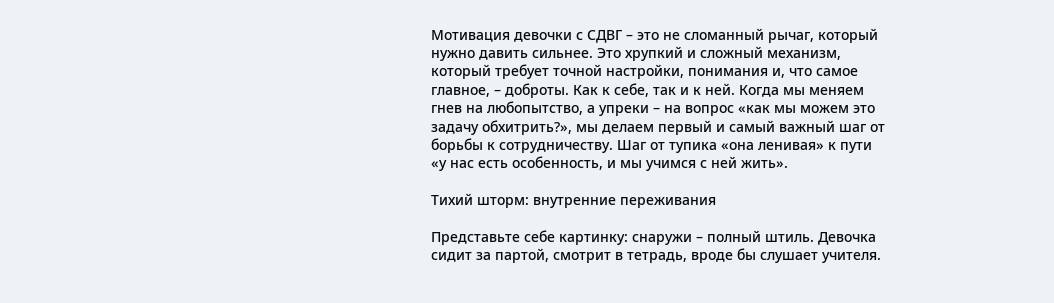Мотивация девочки с СДВГ – это не сломанный рычаг, который нужно давить сильнее. Это хрупкий и сложный механизм, который требует точной настройки, понимания и, что самое главное, – доброты. Как к себе, так и к ней. Когда мы меняем гнев на любопытство, а упреки – на вопрос «как мы можем это задачу обхитрить?», мы делаем первый и самый важный шаг от борьбы к сотрудничеству. Шаг от тупика «она ленивая» к пути «у нас есть особенность, и мы учимся с ней жить».

Тихий шторм: внутренние переживания

Представьте себе картинку: снаружи – полный штиль. Девочка сидит за партой, смотрит в тетрадь, вроде бы слушает учителя.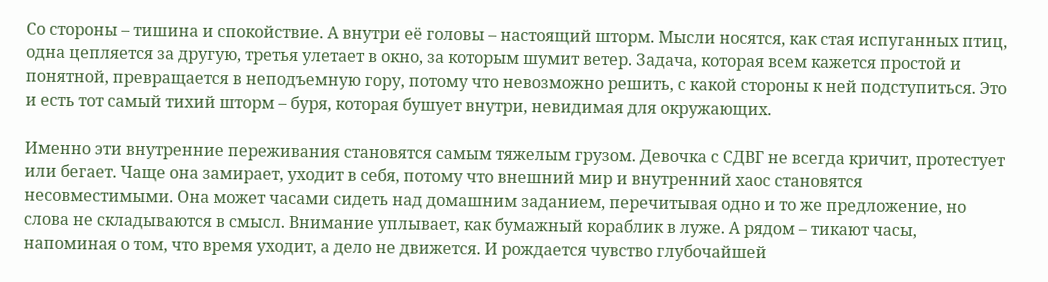Со стороны – тишина и спокойствие. А внутри её головы – настоящий шторм. Мысли носятся, как стая испуганных птиц, одна цепляется за другую, третья улетает в окно, за которым шумит ветер. Задача, которая всем кажется простой и понятной, превращается в неподъемную гору, потому что невозможно решить, с какой стороны к ней подступиться. Это и есть тот самый тихий шторм – буря, которая бушует внутри, невидимая для окружающих.

Именно эти внутренние переживания становятся самым тяжелым грузом. Девочка с СДВГ не всегда кричит, протестует или бегает. Чаще она замирает, уходит в себя, потому что внешний мир и внутренний хаос становятся несовместимыми. Она может часами сидеть над домашним заданием, перечитывая одно и то же предложение, но слова не складываются в смысл. Внимание уплывает, как бумажный кораблик в луже. А рядом – тикают часы, напоминая о том, что время уходит, а дело не движется. И рождается чувство глубочайшей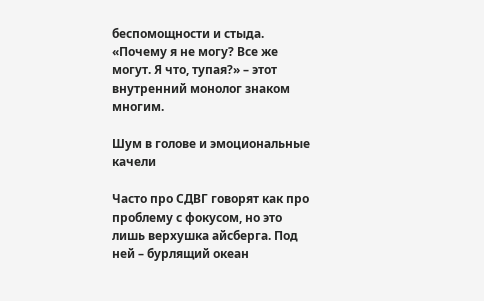беспомощности и стыда. «Почему я не могу? Все же могут. Я что, тупая?» – этот внутренний монолог знаком многим.

Шум в голове и эмоциональные качели

Часто про СДВГ говорят как про проблему с фокусом, но это лишь верхушка айсберга. Под ней – бурлящий океан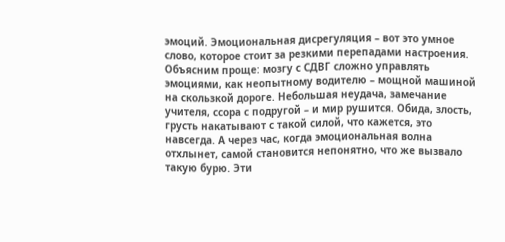эмоций. Эмоциональная дисрегуляция – вот это умное слово, которое стоит за резкими перепадами настроения. Объясним проще: мозгу с СДВГ сложно управлять эмоциями, как неопытному водителю – мощной машиной на скользкой дороге. Небольшая неудача, замечание учителя, ссора с подругой – и мир рушится. Обида, злость, грусть накатывают с такой силой, что кажется, это навсегда. А через час, когда эмоциональная волна отхлынет, самой становится непонятно, что же вызвало такую бурю. Эти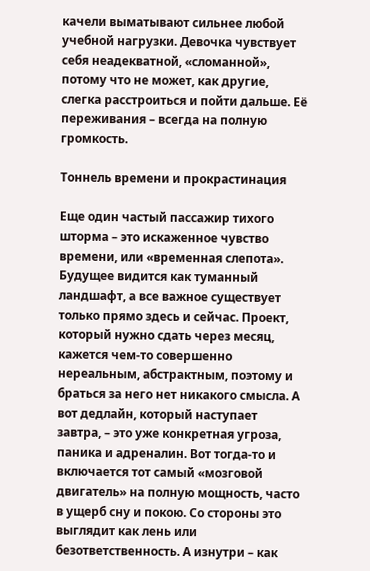качели выматывают сильнее любой учебной нагрузки. Девочка чувствует себя неадекватной, «сломанной», потому что не может, как другие, слегка расстроиться и пойти дальше. Её переживания – всегда на полную громкость.

Тоннель времени и прокрастинация

Еще один частый пассажир тихого шторма – это искаженное чувство времени, или «временная слепота». Будущее видится как туманный ландшафт, а все важное существует только прямо здесь и сейчас. Проект, который нужно сдать через месяц, кажется чем-то совершенно нереальным, абстрактным, поэтому и браться за него нет никакого смысла. А вот дедлайн, который наступает завтра, – это уже конкретная угроза, паника и адреналин. Вот тогда-то и включается тот самый «мозговой двигатель» на полную мощность, часто в ущерб сну и покою. Со стороны это выглядит как лень или безответственность. А изнутри – как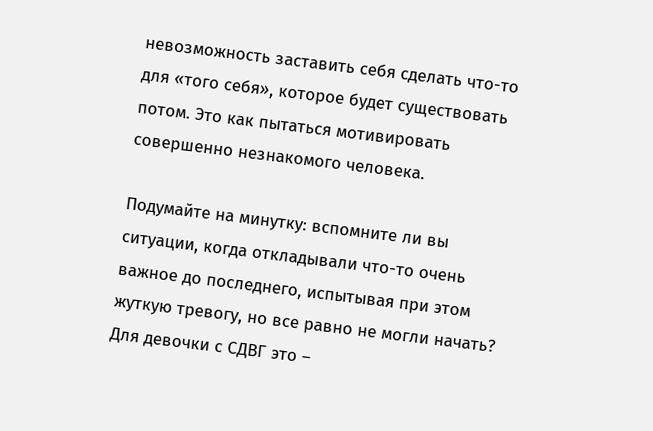невозможность заставить себя сделать что-то для «того себя», которое будет существовать потом. Это как пытаться мотивировать совершенно незнакомого человека.

Подумайте на минутку: вспомните ли вы ситуации, когда откладывали что-то очень важное до последнего, испытывая при этом жуткую тревогу, но все равно не могли начать? Для девочки с СДВГ это –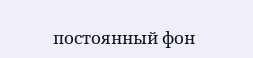постоянный фон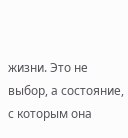жизни. Это не выбор, а состояние, с которым она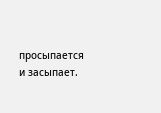просыпается и засыпает.